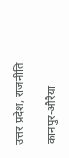उत्तर प्रदेश, राजनीति

कानपुर-औरैया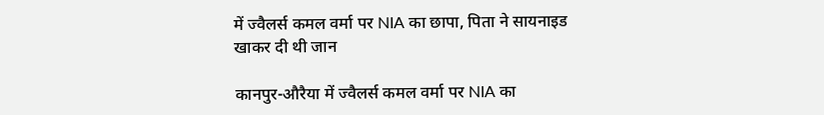में ज्वैलर्स कमल वर्मा पर NIA का छापा, पिता ने सायनाइड खाकर दी थी जान

कानपुर-औरैया में ज्वैलर्स कमल वर्मा पर NIA का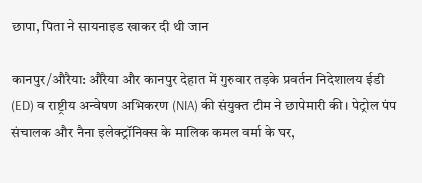छापा, पिता ने सायनाइड खाकर दी थी जान

कानपुर/औरैया: औरैया और कानपुर देहात में गुरुवार तड़के प्रवर्तन निदेशालय ईडी (ED) व राष्ट्रीय अन्वेषण अभिकरण (NIA) की संयुक्त टीम ने छापेमारी की। पेट्रोल पंप संचालक और नैना इलेक्ट्रॉनिक्स के मालिक कमल वर्मा के घर,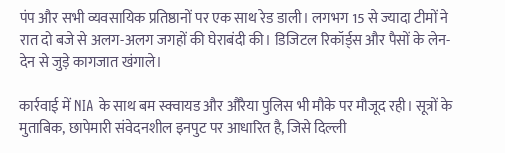पंप और सभी व्यवसायिक प्रतिष्ठानों पर एक साथ रेड डाली। लगभग 15 से ज्यादा टीमों ने रात दो बजे से अलग-अलग जगहों की घेराबंदी की। डिजिटल रिकॉर्ड्स और पैसों के लेन-देन से जुड़े कागजात खंगाले।

कार्रवाई में NIA के साथ बम स्क्वायड और औरैया पुलिस भी मौके पर मौजूद रही। सूत्रों के मुताबिक, छापेमारी संवेदनशील इनपुट पर आधारित है, जिसे दिल्ली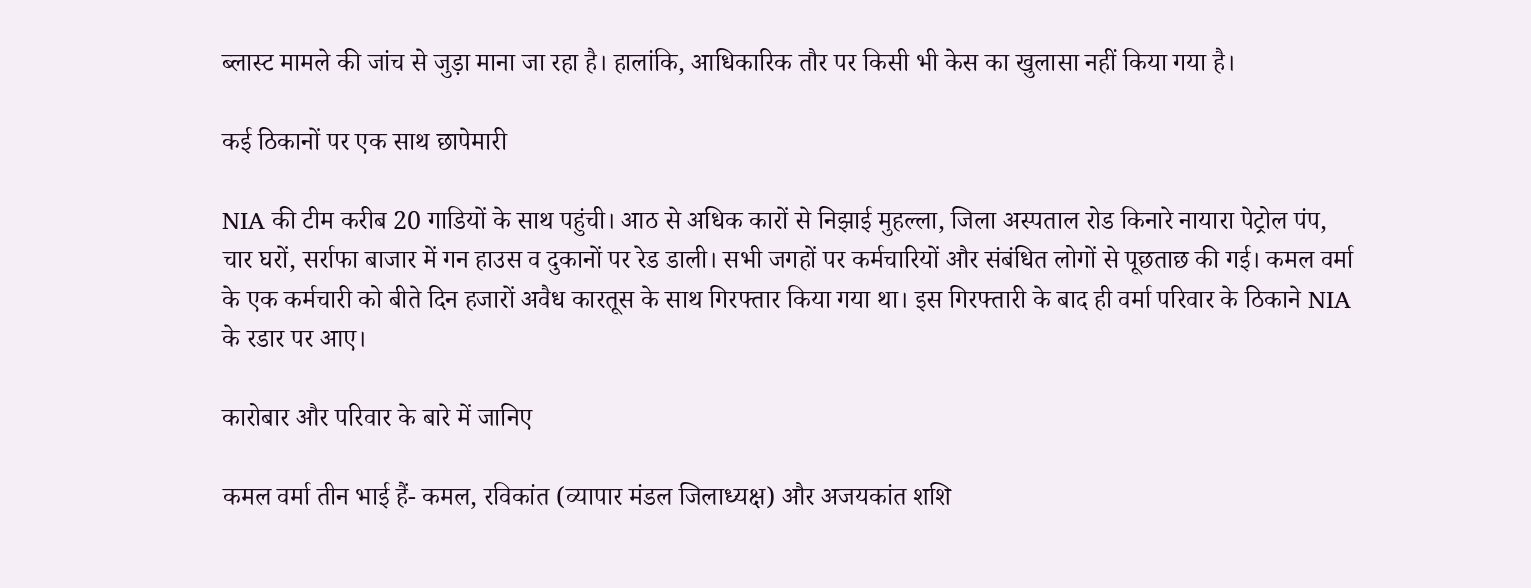ब्लास्ट मामले की जांच से जुड़ा माना जा रहा है। हालांकि, आधिकारिक तौर पर किसी भी केस का खुलासा नहीं किया गया है।

कई ठिकानों पर एक साथ छापेमारी

NIA की टीम करीब 20 गाडियों के साथ पहुंची। आठ से अधिक कारों से निझाई मुहल्ला, जिला अस्पताल रोड किनारे नायारा पेट्रोल पंप, चार घरों, सर्राफा बाजार में गन हाउस व दुकानों पर रेड डाली। सभी जगहों पर कर्मचारियों और संबंधित लोगों से पूछताछ की गई। कमल वर्मा के एक कर्मचारी को बीते दिन हजारों अवैध कारतूस के साथ गिरफ्तार किया गया था। इस गिरफ्तारी के बाद ही वर्मा परिवार के ठिकाने NIA के रडार पर आए।

कारोबार और परिवार के बारे में जानिए

कमल वर्मा तीन भाई हैं- कमल, रविकांत (व्यापार मंडल जिलाध्यक्ष) और अजयकांत शशि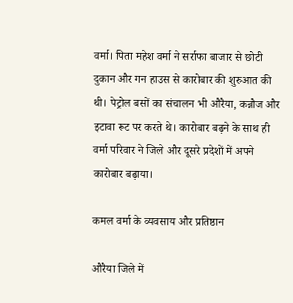वर्मा। पिता महेश वर्मा ने सर्राफा बाजार से छोटी दुकान और गन हाउस से कारोबार की शुरुआत की थी। पेट्रोल बसों का संचालन भी औरैया, कन्नौज और इटावा रूट पर करते थे। कारोबार बढ़ने के साथ ही वर्मा परिवार ने जिले और दूसरे प्रदेशों में अपने कारोबार बढ़ाया।

कमल वर्मा के व्यवसाय और प्रतिष्ठान

औरैया जिले में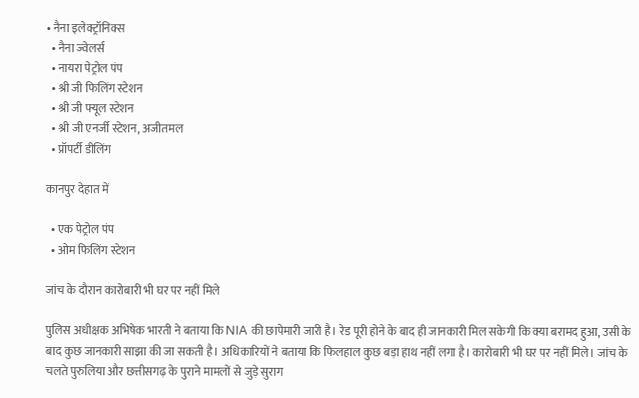• नैना इलेक्ट्रॉनिक्स
  • नैना ज्वेलर्स
  • नायरा पेट्रोल पंप
  • श्री जी फिलिंग स्टेशन
  • श्री जी फ्यूल स्टेशन
  • श्री जी एनर्जी स्टेशन, अजीतमल
  • प्रॉपर्टी डीलिंग

कानपुर देहात में

  • एक पेट्रोल पंप
  • ओम फिलिंग स्टेशन

जांच के दौरान कारोबारी भी घर पर नहीं मिले

पुलिस अधीक्षक अभिषेक भारती ने बताया कि NIA की छापेमारी जारी है। रेड पूरी होने के बाद ही जानकारी मिल सकेगी कि क्या बरामद हुआ, उसी के बाद कुछ जानकारी साझा की जा सकती है। अधिकारियों ने बताया कि फिलहाल कुछ बड़ा हाथ नहीं लगा है। कारोबारी भी घर पर नहीं मिले। जांच के चलते पुरुलिया और छत्तीसगढ़ के पुराने मामलों से जुड़े सुराग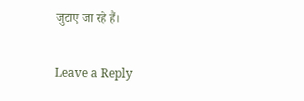जुटाए जा रहे हैं।

Leave a Reply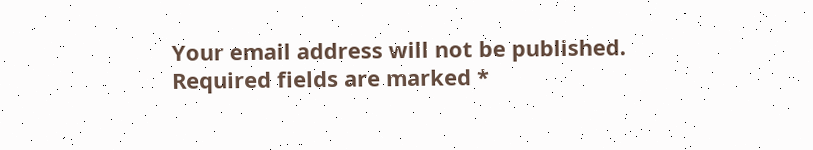Your email address will not be published. Required fields are marked *